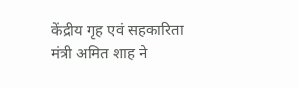केंद्रीय गृह एवं सहकारिता मंत्री अमित शाह ने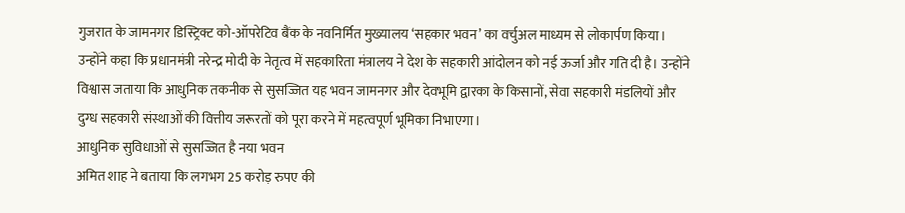गुजरात के जामनगर डिस्ट्रिक्ट को-ऑपरेटिव बैंक के नवनिर्मित मुख्यालय ‘सहकार भवन’ का वर्चुअल माध्यम से लोकार्पण किया। उन्होंने कहा कि प्रधानमंत्री नरेन्द्र मोदी के नेतृत्व में सहकारिता मंत्रालय ने देश के सहकारी आंदोलन को नई ऊर्जा और गति दी है। उन्होंने विश्वास जताया कि आधुनिक तकनीक से सुसज्जित यह भवन जामनगर और देवभूमि द्वारका के किसानों, सेवा सहकारी मंडलियों और दुग्ध सहकारी संस्थाओं की वित्तीय जरूरतों को पूरा करने में महत्वपूर्ण भूमिका निभाएगा।
आधुनिक सुविधाओं से सुसज्जित है नया भवन
अमित शाह ने बताया कि लगभग 25 करोड़ रुपए की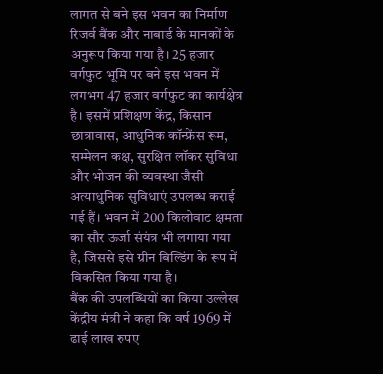लागत से बने इस भवन का निर्माण रिजर्व बैंक और नाबार्ड के मानकों के अनुरूप किया गया है। 25 हजार वर्गफुट भूमि पर बने इस भवन में लगभग 47 हजार वर्गफुट का कार्यक्षेत्र है। इसमें प्रशिक्षण केंद्र, किसान छात्रावास, आधुनिक कॉन्फ्रेंस रूम, सम्मेलन कक्ष, सुरक्षित लॉकर सुविधा और भोजन की व्यवस्था जैसी अत्याधुनिक सुविधाएं उपलब्ध कराई गई हैं। भवन में 200 किलोवाट क्षमता का सौर ऊर्जा संयंत्र भी लगाया गया है, जिससे इसे ग्रीन बिल्डिंग के रूप में विकसित किया गया है।
बैंक की उपलब्धियों का किया उल्लेख
केंद्रीय मंत्री ने कहा कि वर्ष 1969 में ढाई लाख रुपए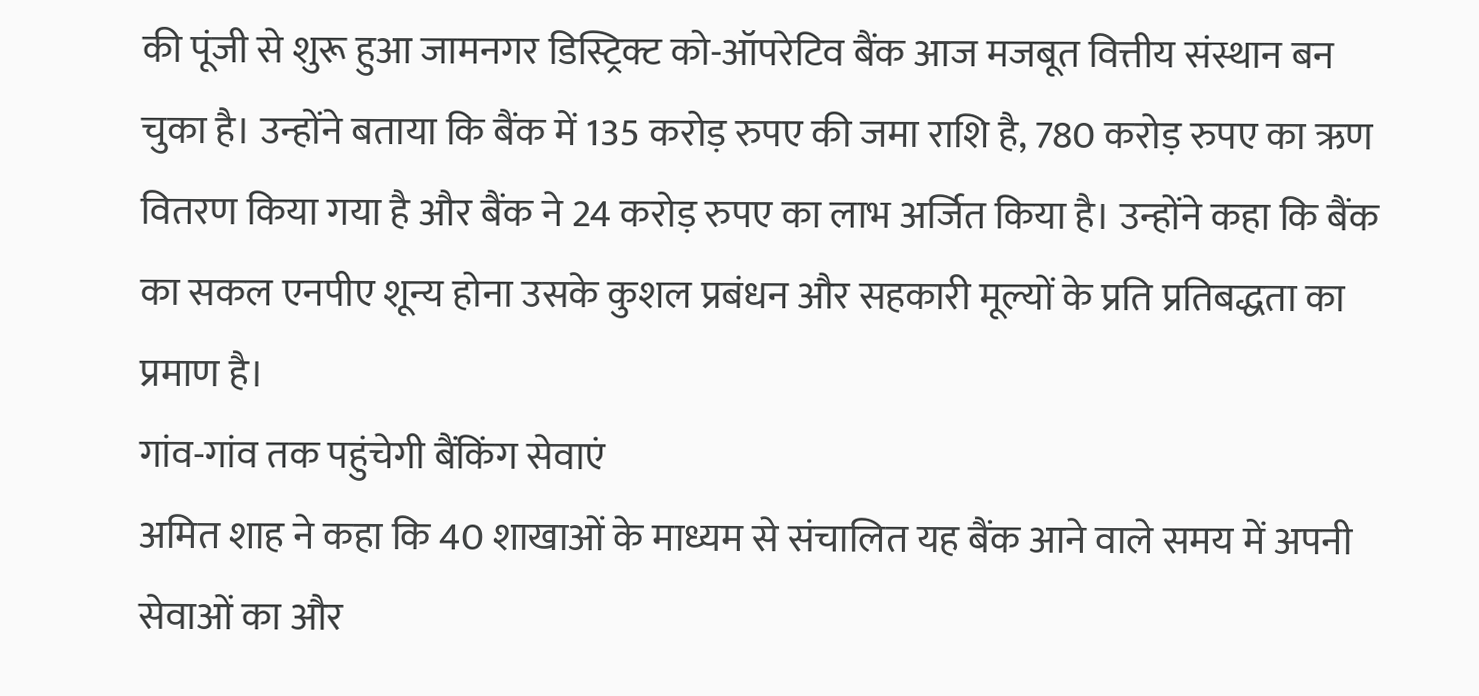की पूंजी से शुरू हुआ जामनगर डिस्ट्रिक्ट को-ऑपरेटिव बैंक आज मजबूत वित्तीय संस्थान बन चुका है। उन्होंने बताया कि बैंक में 135 करोड़ रुपए की जमा राशि है, 780 करोड़ रुपए का ऋण वितरण किया गया है और बैंक ने 24 करोड़ रुपए का लाभ अर्जित किया है। उन्होंने कहा कि बैंक का सकल एनपीए शून्य होना उसके कुशल प्रबंधन और सहकारी मूल्यों के प्रति प्रतिबद्धता का प्रमाण है।
गांव-गांव तक पहुंचेगी बैंकिंग सेवाएं
अमित शाह ने कहा कि 40 शाखाओं के माध्यम से संचालित यह बैंक आने वाले समय में अपनी सेवाओं का और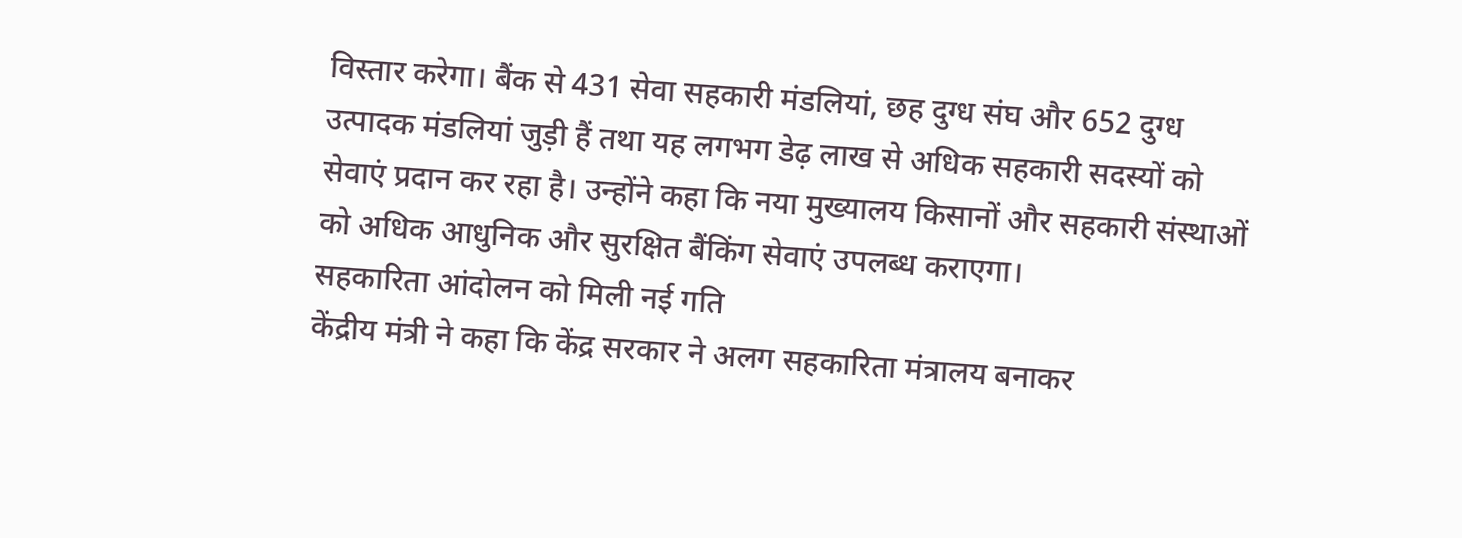विस्तार करेगा। बैंक से 431 सेवा सहकारी मंडलियां, छह दुग्ध संघ और 652 दुग्ध उत्पादक मंडलियां जुड़ी हैं तथा यह लगभग डेढ़ लाख से अधिक सहकारी सदस्यों को सेवाएं प्रदान कर रहा है। उन्होंने कहा कि नया मुख्यालय किसानों और सहकारी संस्थाओं को अधिक आधुनिक और सुरक्षित बैंकिंग सेवाएं उपलब्ध कराएगा।
सहकारिता आंदोलन को मिली नई गति
केंद्रीय मंत्री ने कहा कि केंद्र सरकार ने अलग सहकारिता मंत्रालय बनाकर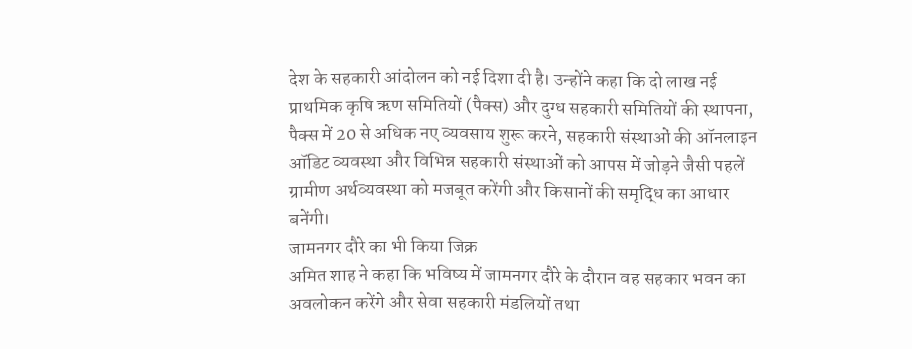देश के सहकारी आंदोलन को नई दिशा दी है। उन्होंने कहा कि दो लाख नई प्राथमिक कृषि ऋण समितियों (पैक्स) और दुग्ध सहकारी समितियों की स्थापना, पैक्स में 20 से अधिक नए व्यवसाय शुरू करने, सहकारी संस्थाओं की ऑनलाइन ऑडिट व्यवस्था और विभिन्न सहकारी संस्थाओं को आपस में जोड़ने जैसी पहलें ग्रामीण अर्थव्यवस्था को मजबूत करेंगी और किसानों की समृद्धि का आधार बनेंगी।
जामनगर दौरे का भी किया जिक्र
अमित शाह ने कहा कि भविष्य में जामनगर दौरे के दौरान वह सहकार भवन का अवलोकन करेंगे और सेवा सहकारी मंडलियों तथा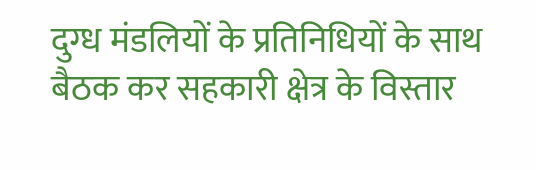दुग्ध मंडलियों के प्रतिनिधियों के साथ बैठक कर सहकारी क्षेत्र के विस्तार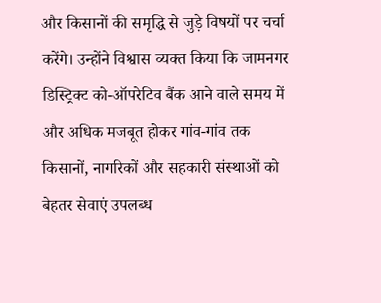और किसानों की समृद्धि से जुड़े विषयों पर चर्चा करेंगे। उन्होंने विश्वास व्यक्त किया कि जामनगर डिस्ट्रिक्ट को-ऑपरेटिव बैंक आने वाले समय में और अधिक मजबूत होकर गांव-गांव तक किसानों, नागरिकों और सहकारी संस्थाओं को बेहतर सेवाएं उपलब्ध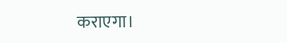कराएगा।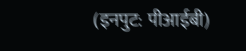(इनपुट: पीआईबी)